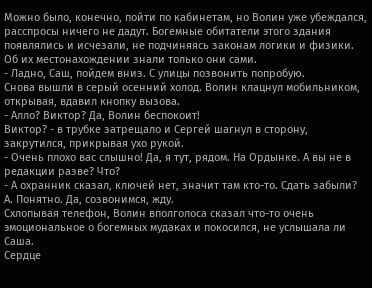Можно было, конечно, пойти по кабинетам, но Волин уже убеждался, расспросы ничего не дадут. Богемные обитатели этого здания появлялись и исчезали, не подчиняясь законам логики и физики. Об их местонахождении знали только они сами.
- Ладно, Саш, пойдем вниз. С улицы позвонить попробую.
Снова вышли в серый осенний холод. Волин клацнул мобильником, открывая, вдавил кнопку вызова.
- Алло? Виктор? Да, Волин беспокоит!
Виктор? - в трубке затрещало и Сергей шагнул в сторону, закрутился, прикрывая ухо рукой.
- Очень плохо вас слышно! Да, я тут, рядом. На Ордынке. А вы не в редакции разве? Что?
- А охранник сказал, ключей нет, значит там кто-то. Сдать забыли? А. Понятно. Да, созвонимся, жду.
Схлопывая телефон, Волин вполголоса сказал что-то очень эмоциональное о богемных мудаках и покосился, не услышала ли Саша.
Сердце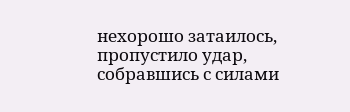нехорошо затаилось, пропустило удар, собравшись с силами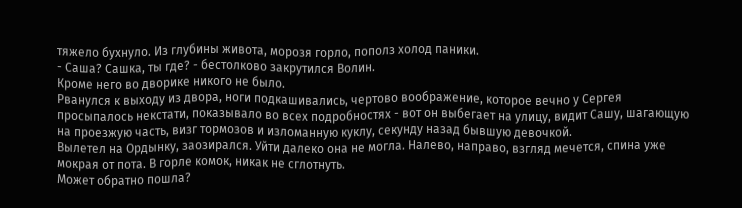тяжело бухнуло. Из глубины живота, морозя горло, пополз холод паники.
- Саша? Сашка, ты где? - бестолково закрутился Волин.
Кроме него во дворике никого не было.
Рванулся к выходу из двора, ноги подкашивались, чертово воображение, которое вечно у Сергея просыпалось некстати, показывало во всех подробностях - вот он выбегает на улицу, видит Сашу, шагающую на проезжую часть, визг тормозов и изломанную куклу, секунду назад бывшую девочкой.
Вылетел на Ордынку, заозирался. Уйти далеко она не могла. Налево, направо, взгляд мечется, спина уже мокрая от пота. В горле комок, никак не сглотнуть.
Может обратно пошла?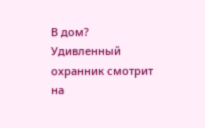В дом?
Удивленный охранник смотрит на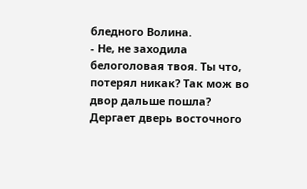бледного Волина.
- Не, не заходила белоголовая твоя. Ты что, потерял никак? Так мож во двор дальше пошла?
Дергает дверь восточного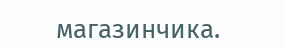магазинчика.